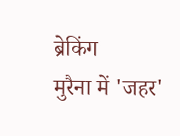ब्रेकिंग
मुरैना में 'जहर'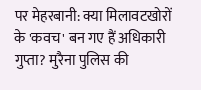पर मेहरबानी: क्या मिलावटखोरों के 'कवच' बन गए हैं अधिकारी गुप्ता? मुरैना पुलिस की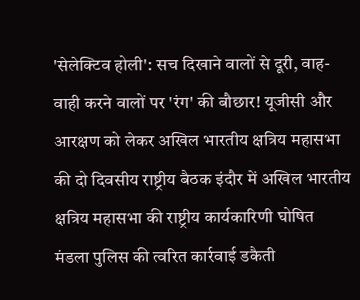'सेलेक्टिव होली': सच दिखाने वालों से दूरी, वाह-वाही करने वालों पर 'रंग' की बौछार! यूजीसी और आरक्षण को लेकर अखिल भारतीय क्षत्रिय महासभा की दो दिवसीय राष्ट्रीय बैठक इंदौर में अखिल भारतीय क्षत्रिय महासभा की राष्ट्रीय कार्यकारिणी घोषित मंडला पुलिस की त्वरित कार्रवाई डकैती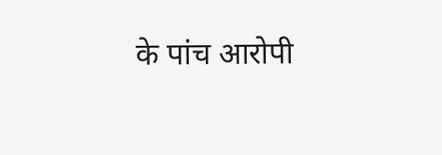के पांच आरोपी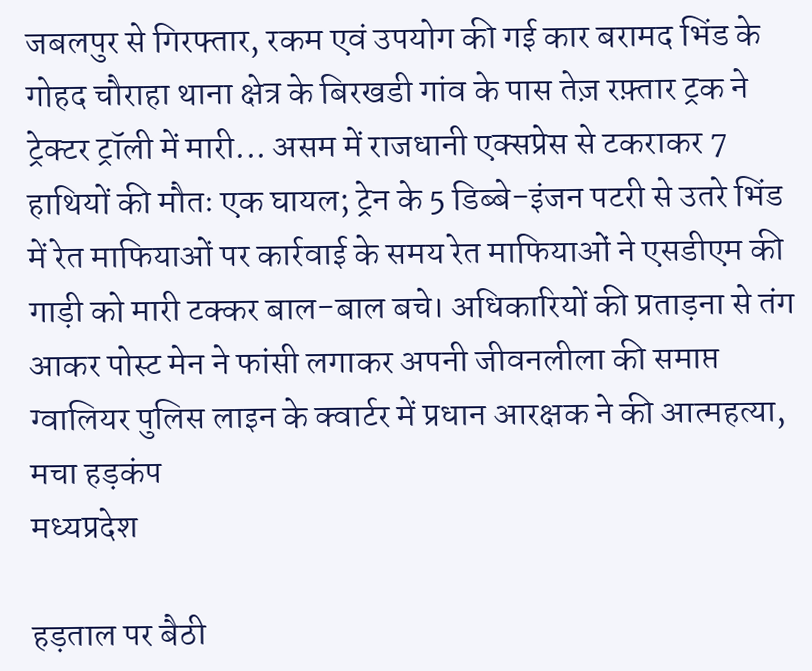जबलपुर से गिरफ्तार, रकम एवं उपयोग की गई कार बरामद भिंड के गोहद चौराहा थाना क्षेत्र के बिरखडी गांव के पास तेज़ रफ़्तार ट्रक ने ट्रेक्टर ट्रॉली में मारी... असम में राजधानी एक्सप्रेस से टकराकर 7 हाथियों की मौतः एक घायल; ट्रेन के 5 डिब्बे-इंजन पटरी से उतरे भिंड में रेत माफियाओं पर कार्रवाई के समय रेत माफियाओं ने एसडीएम की गाड़ी को मारी टक्कर बाल-बाल बचे। अधिकारियों की प्रताड़ना से तंग आकर पोस्ट मेन ने फांसी लगाकर अपनी जीवनलीला की समाप्त ग्वालियर पुलिस लाइन के क्वार्टर में प्रधान आरक्षक ने की आत्महत्या, मचा हड़कंप
मध्यप्रदेश

हड़ताल पर बैठी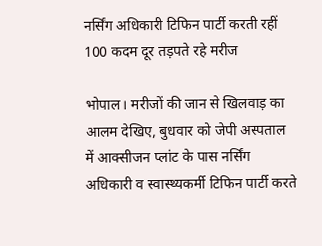नर्सिंग अधिकारी टिफिन पार्टी करती रहीं 100 कदम दूर तड़पते रहे मरीज

भोपाल। मरीजों की जान से खिलवाड़ का आलम देखिए, बुधवार को जेपी अस्पताल में आक्सीजन प्लांट के पास नर्सिंग अधिकारी व स्वास्थ्यकर्मी टिफिन पार्टी करते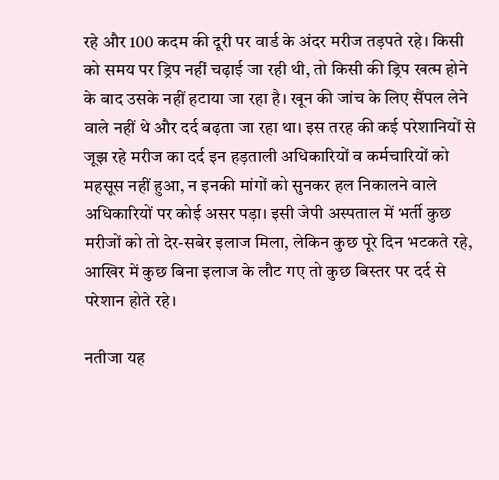रहे और 100 कदम की दूरी पर वार्ड के अंदर मरीज तड़पते रहे। किसी को समय पर ड्रिप नहीं चढ़ाई जा रही थी, तो किसी की ड्रिप खत्म होने के बाद उसके नहीं हटाया जा रहा है। खून की जांच के लिए सैंपल लेने वाले नहीं थे और दर्द बढ़ता जा रहा था। इस तरह की कई परेशानियों से जूझ रहे मरीज का दर्द इन हड़ताली अधिकारियों व कर्मचारियों को महसूस नहीं हुआ, न इनकी मांगों को सुनकर हल निकालने वाले अधिकारियों पर कोई असर पड़ा। इसी जेपी अस्पताल में भर्ती कुछ मरीजों को तो देर-सबेर इलाज मिला, लेकिन कुछ पूरे दिन भटकते रहे, आखिर में कुछ बिना इलाज के लौट गए तो कुछ बिस्तर पर दर्द से परेशान होते रहे।

नतीजा यह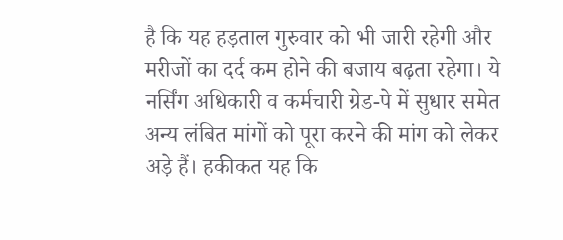है कि यह हड़ताल गुरुवार को भी जारी रहेगी और मरीजों का दर्द कम होने की बजाय बढ़ता रहेगा। ये नर्सिंग अधिकारी व कर्मचारी ग्रेड-पे में सुधार समेत अन्य लंबित मांगों को पूरा करने की मांग को लेकर अड़े हैं। हकीकत यह कि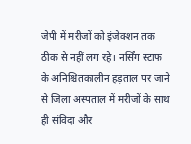जेपी में मरीजों को इंजेक्शन तक ठीक से नहीं लग रहे। नर्सिंग स्टाफ के अनिश्चितकालीन हड़ताल पर जाने से जिला अस्पताल में मरीजों के साथ ही संविदा और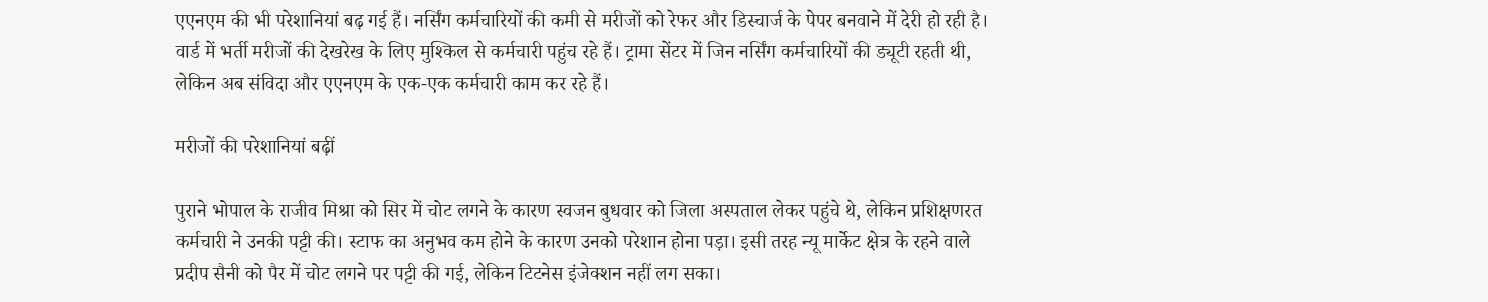एएनएम की भी परेशानियां बढ़ गई हैं। नर्सिंग कर्मचारियों की कमी से मरीजों को रेफर और डिस्चार्ज के पेपर बनवाने में देरी हो रही है। वार्ड में भर्ती मरीजों की देखरेख के लिए मुश्किल से कर्मचारी पहुंच रहे हैं। ट्रामा सेंटर में जिन नर्सिंग कर्मचारियों की ड्यूटी रहती थी, लेकिन अब संविदा और एएनएम के एक-एक कर्मचारी काम कर रहे हैं।

मरीजों की परेशानियां बढ़ीं

पुराने भोपाल के राजीव मिश्रा को सिर में चोट लगने के कारण स्वजन बुधवार को जिला अस्पताल लेकर पहुंचे थे, लेकिन प्रशिक्षणरत कर्मचारी ने उनकी पट्टी की। स्टाफ का अनुभव कम होने के कारण उनको परेशान होना पड़ा। इसी तरह न्यू मार्केट क्षेत्र के रहने वाले प्रदीप सैनी को पैर में चोट लगने पर पट्टी की गई, लेकिन टिटनेस इंजेक्शन नहीं लग सका।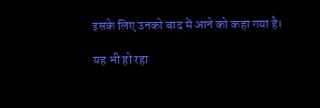इसके लिए उनको बाद में आने को कहा गया है।

यह भी हो रहा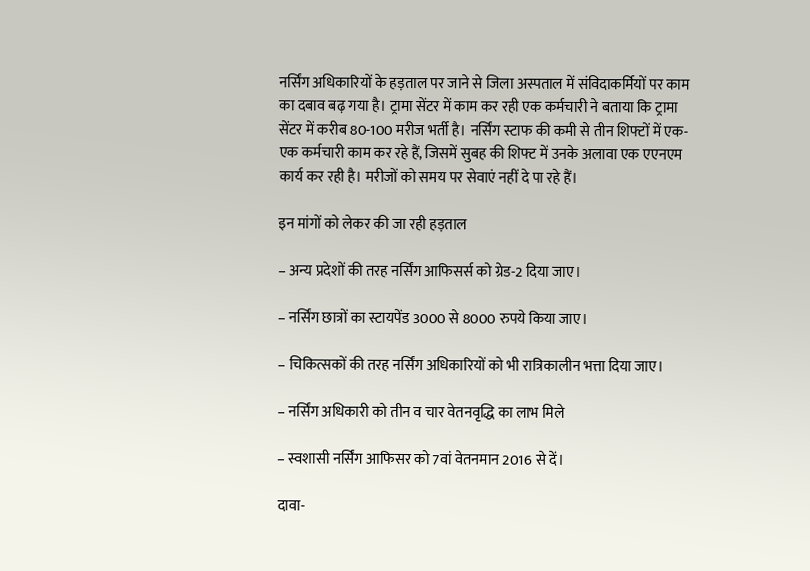नर्सिंग अधिकारियों के हड़ताल पर जाने से जिला अस्पताल में संविदाकर्मियों पर काम का दबाव बढ़ गया है। ट्रामा सेंटर में काम कर रही एक कर्मचारी ने बताया कि ट्रामा सेंटर में करीब 80-100 मरीज भर्ती है। नर्सिंग स्टाफ की कमी से तीन शिफ्टों में एक-एक कर्मचारी काम कर रहे हैं, जिसमें सुबह की शिफ्ट में उनके अलावा एक एएनएम कार्य कर रही है। मरीजों को समय पर सेवाएं नहीं दे पा रहे हैं।

इन मांगों को लेकर की जा रही हड़ताल

– अन्य प्रदेशों की तरह नर्सिंग आफिसर्स को ग्रेड-2 दिया जाए।

– नर्सिंग छात्रों का स्टायपेंड 3000 से 8000 रुपये किया जाए।

– चिकित्सकों की तरह नर्सिंग अधिकारियों को भी रात्रिकालीन भत्ता दिया जाए।

– नर्सिंग अधिकारी को तीन व चार वेतनवृद्धि का लाभ मिले

– स्वशासी नर्सिंग आफिसर को 7वां वेतनमान 2016 से दें।

दावा-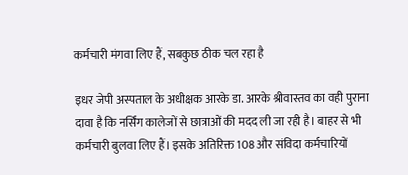कर्मचारी मंगवा लिए हैं, सबकुछ ठीक चल रहा है

इधर जेपी अस्पताल के अधीक्षक आरके डा. आरके श्रीवास्तव का वही पुराना दावा है कि नर्सिंग कालेजों से छात्राओं की मदद ली जा रही है। बाहर से भी कर्मचारी बुलवा लिए हैं। इसके अतिरिक्त 108 और संविदा कर्मचारियों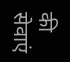की सेवाएं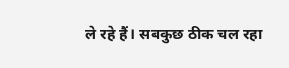ले रहे हैं। सबकुछ ठीक चल रहा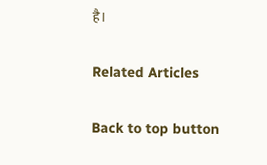है।

Related Articles

Back to top button